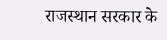राजस्थान सरकार के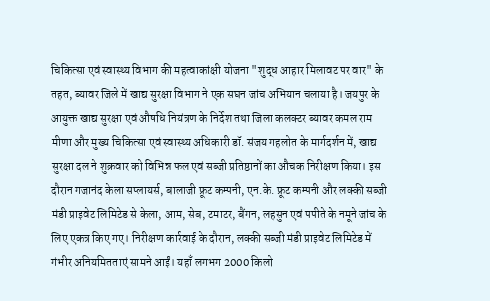चिकित्सा एवं स्वास्थ्य विभाग की महत्वाकांक्षी योजना "शुद्ध आहार मिलावट पर वार" के तहत, ब्यावर जिले में खाद्य सुरक्षा विभाग ने एक सघन जांच अभियान चलाया है। जयपुर के आयुक्त खाद्य सुरक्षा एवं औषधि नियंत्रण के निर्देश तथा जिला कलक्टर ब्यावर कमल राम मीणा और मुख्य चिकित्सा एवं स्वास्थ्य अधिकारी डॉ. संजय गहलोत के मार्गदर्शन में, खाद्य सुरक्षा दल ने शुक्रवार को विभिन्न फल एवं सब्जी प्रतिष्ठानों का औचक निरीक्षण किया। इस दौरान गजानंद केला सप्लायर्स, बालाजी फ्रूट कम्पनी, एन.के. फ्रूट कम्पनी और लक्की सब्जी मंडी प्राइवेट लिमिटेड से केला, आम, सेब, टमाटर, बैंगन, लहसुन एवं पपीते के नमूने जांच के लिए एकत्र किए गए। निरीक्षण कार्रवाई के दौरान, लक्की सब्जी मंडी प्राइवेट लिमिटेड में गंभीर अनियमितताएं सामने आईं। यहाँ लगभग 2000 किलो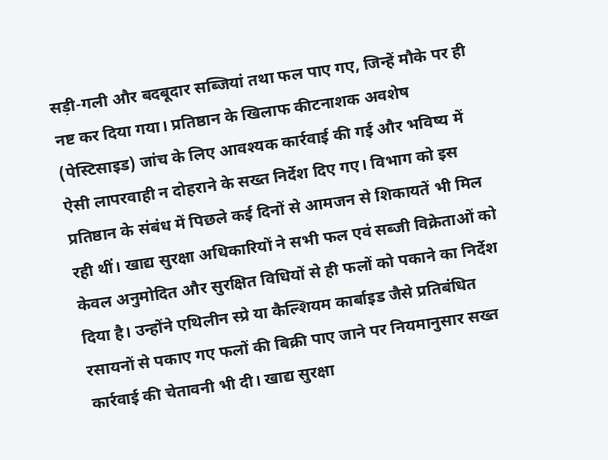सड़ी-गली और बदबूदार सब्जियां तथा फल पाए गए, जिन्हें मौके पर ही नष्ट कर दिया गया। प्रतिष्ठान के खिलाफ कीटनाशक अवशेष (पेस्टिसाइड) जांच के लिए आवश्यक कार्रवाई की गई और भविष्य में ऐसी लापरवाही न दोहराने के सख्त निर्देश दिए गए। विभाग को इस प्रतिष्ठान के संबंध में पिछले कई दिनों से आमजन से शिकायतें भी मिल रही थीं। खाद्य सुरक्षा अधिकारियों ने सभी फल एवं सब्जी विक्रेताओं को केवल अनुमोदित और सुरक्षित विधियों से ही फलों को पकाने का निर्देश दिया है। उन्होंने एथिलीन स्प्रे या कैल्शियम कार्बाइड जैसे प्रतिबंधित रसायनों से पकाए गए फलों की बिक्री पाए जाने पर नियमानुसार सख्त कार्रवाई की चेतावनी भी दी। खाद्य सुरक्षा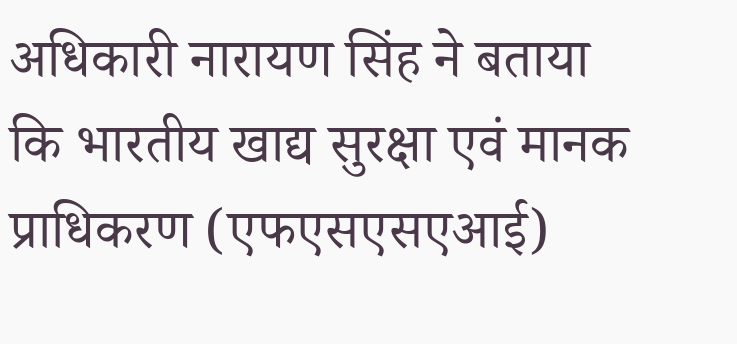अधिकारी नारायण सिंह ने बताया कि भारतीय खाद्य सुरक्षा एवं मानक प्राधिकरण (एफएसएसएआई)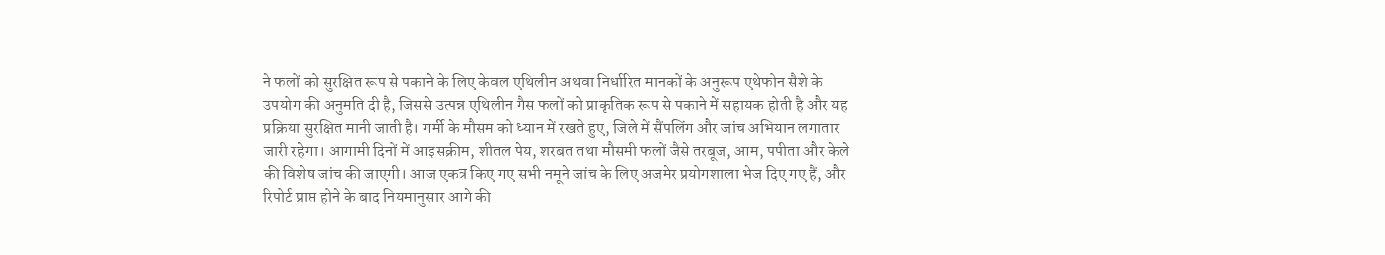ने फलों को सुरक्षित रूप से पकाने के लिए केवल एथिलीन अथवा निर्धारित मानकों के अनुरूप एथेफोन सैशे के उपयोग की अनुमति दी है, जिससे उत्पन्न एथिलीन गैस फलों को प्राकृतिक रूप से पकाने में सहायक होती है और यह प्रक्रिया सुरक्षित मानी जाती है। गर्मी के मौसम को ध्यान में रखते हुए, जिले में सैंपलिंग और जांच अभियान लगातार जारी रहेगा। आगामी दिनों में आइसक्रीम, शीतल पेय, शरबत तथा मौसमी फलों जैसे तरबूज, आम, पपीता और केले की विशेष जांच की जाएगी। आज एकत्र किए गए सभी नमूने जांच के लिए अजमेर प्रयोगशाला भेज दिए गए हैं, और रिपोर्ट प्राप्त होने के बाद नियमानुसार आगे की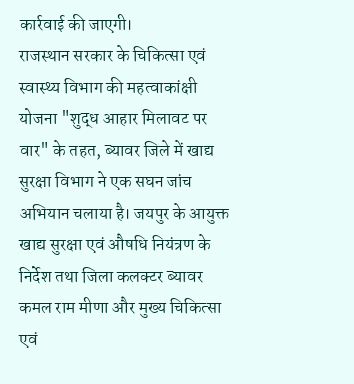कार्रवाई की जाएगी।
राजस्थान सरकार के चिकित्सा एवं स्वास्थ्य विभाग की महत्वाकांक्षी योजना "शुद्ध आहार मिलावट पर वार" के तहत, ब्यावर जिले में खाद्य सुरक्षा विभाग ने एक सघन जांच अभियान चलाया है। जयपुर के आयुक्त खाद्य सुरक्षा एवं औषधि नियंत्रण के निर्देश तथा जिला कलक्टर ब्यावर कमल राम मीणा और मुख्य चिकित्सा एवं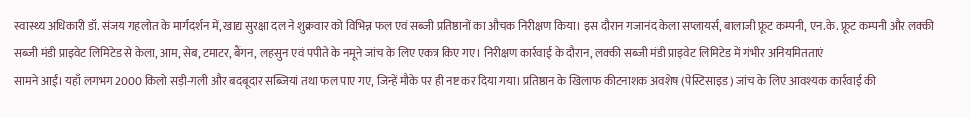स्वास्थ्य अधिकारी डॉ. संजय गहलोत के मार्गदर्शन में, खाद्य सुरक्षा दल ने शुक्रवार को विभिन्न फल एवं सब्जी प्रतिष्ठानों का औचक निरीक्षण किया। इस दौरान गजानंद केला सप्लायर्स, बालाजी फ्रूट कम्पनी, एन.के. फ्रूट कम्पनी और लक्की सब्जी मंडी प्राइवेट लिमिटेड से केला, आम, सेब, टमाटर, बैंगन, लहसुन एवं पपीते के नमूने जांच के लिए एकत्र किए गए। निरीक्षण कार्रवाई के दौरान, लक्की सब्जी मंडी प्राइवेट लिमिटेड में गंभीर अनियमितताएं
सामने आईं। यहाँ लगभग 2000 किलो सड़ी-गली और बदबूदार सब्जियां तथा फल पाए गए, जिन्हें मौके पर ही नष्ट कर दिया गया। प्रतिष्ठान के खिलाफ कीटनाशक अवशेष (पेस्टिसाइड) जांच के लिए आवश्यक कार्रवाई की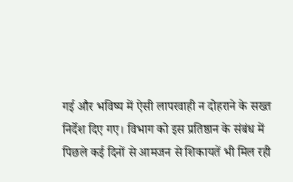गई और भविष्य में ऐसी लापरवाही न दोहराने के सख्त निर्देश दिए गए। विभाग को इस प्रतिष्ठान के संबंध में पिछले कई दिनों से आमजन से शिकायतें भी मिल रही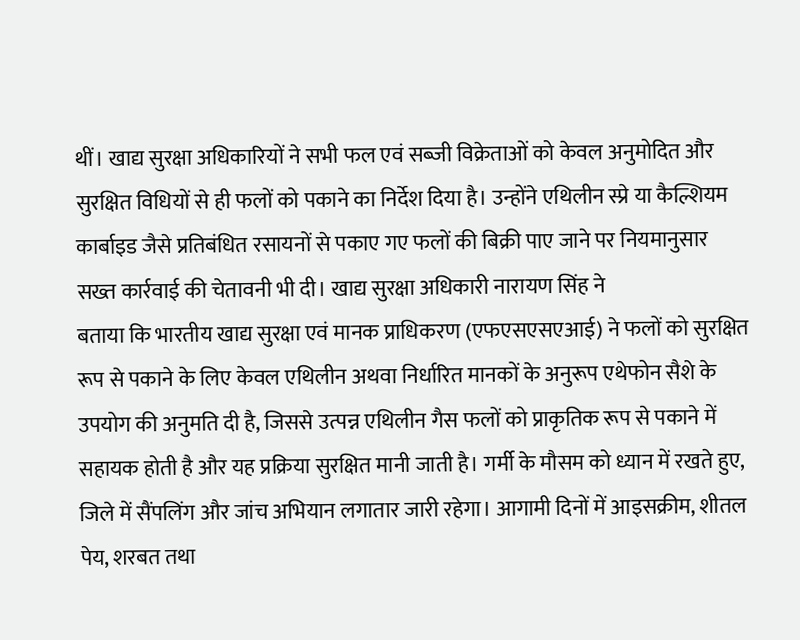थीं। खाद्य सुरक्षा अधिकारियों ने सभी फल एवं सब्जी विक्रेताओं को केवल अनुमोदित और सुरक्षित विधियों से ही फलों को पकाने का निर्देश दिया है। उन्होंने एथिलीन स्प्रे या कैल्शियम कार्बाइड जैसे प्रतिबंधित रसायनों से पकाए गए फलों की बिक्री पाए जाने पर नियमानुसार सख्त कार्रवाई की चेतावनी भी दी। खाद्य सुरक्षा अधिकारी नारायण सिंह ने
बताया कि भारतीय खाद्य सुरक्षा एवं मानक प्राधिकरण (एफएसएसएआई) ने फलों को सुरक्षित रूप से पकाने के लिए केवल एथिलीन अथवा निर्धारित मानकों के अनुरूप एथेफोन सैशे के उपयोग की अनुमति दी है, जिससे उत्पन्न एथिलीन गैस फलों को प्राकृतिक रूप से पकाने में सहायक होती है और यह प्रक्रिया सुरक्षित मानी जाती है। गर्मी के मौसम को ध्यान में रखते हुए, जिले में सैंपलिंग और जांच अभियान लगातार जारी रहेगा। आगामी दिनों में आइसक्रीम, शीतल पेय, शरबत तथा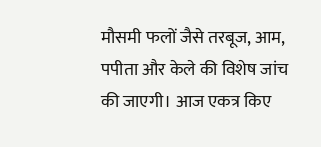मौसमी फलों जैसे तरबूज, आम, पपीता और केले की विशेष जांच की जाएगी। आज एकत्र किए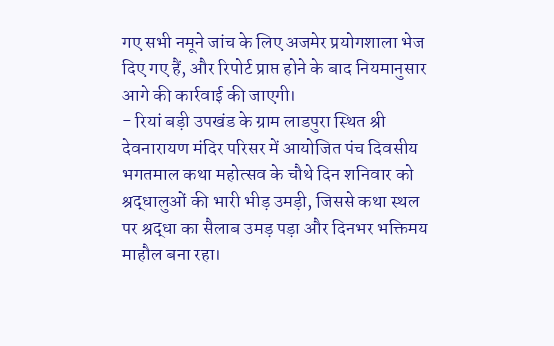गए सभी नमूने जांच के लिए अजमेर प्रयोगशाला भेज दिए गए हैं, और रिपोर्ट प्राप्त होने के बाद नियमानुसार आगे की कार्रवाई की जाएगी।
- रियां बड़ी उपखंड के ग्राम लाडपुरा स्थित श्री देवनारायण मंदिर परिसर में आयोजित पंच दिवसीय भगतमाल कथा महोत्सव के चौथे दिन शनिवार को श्रद्धालुओं की भारी भीड़ उमड़ी, जिससे कथा स्थल पर श्रद्धा का सैलाब उमड़ पड़ा और दिनभर भक्तिमय माहौल बना रहा।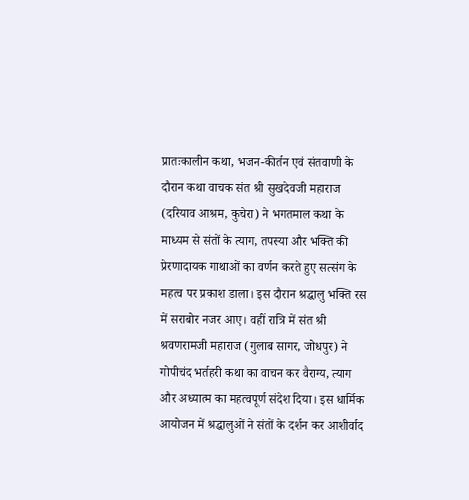प्रातःकालीन कथा, भजन-कीर्तन एवं संतवाणी के दौरान कथा वाचक संत श्री सुखदेवजी महाराज (दरियाव आश्रम, कुचेरा) ने भगतमाल कथा के माध्यम से संतों के त्याग, तपस्या और भक्ति की प्रेरणादायक गाथाओं का वर्णन करते हुए सत्संग के महत्व पर प्रकाश डाला। इस दौरान श्रद्धालु भक्ति रस में सराबोर नजर आए। वहीं रात्रि में संत श्री श्रवणरामजी महाराज (गुलाब सागर, जोधपुर) ने गोपीचंद भर्तहरी कथा का वाचन कर वैराग्य, त्याग और अध्यात्म का महत्वपूर्ण संदेश दिया। इस धार्मिक आयोजन में श्रद्धालुओं ने संतों के दर्शन कर आशीर्वाद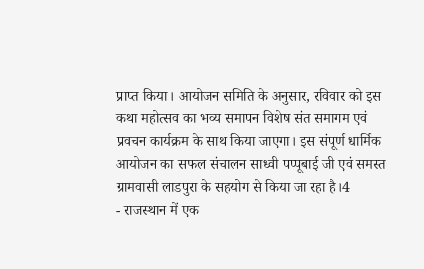प्राप्त किया। आयोजन समिति के अनुसार, रविवार को इस कथा महोत्सव का भव्य समापन विशेष संत समागम एवं प्रवचन कार्यक्रम के साथ किया जाएगा। इस संपूर्ण धार्मिक आयोजन का सफल संचालन साध्वी पप्पूबाई जी एवं समस्त ग्रामवासी लाडपुरा के सहयोग से किया जा रहा है।4
- राजस्थान में एक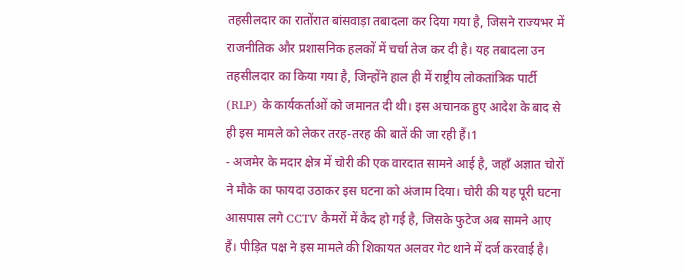तहसीलदार का रातोंरात बांसवाड़ा तबादला कर दिया गया है, जिसने राज्यभर में राजनीतिक और प्रशासनिक हलकों में चर्चा तेज कर दी है। यह तबादला उन तहसीलदार का किया गया है, जिन्होंने हाल ही में राष्ट्रीय लोकतांत्रिक पार्टी (RLP) के कार्यकर्ताओं को जमानत दी थी। इस अचानक हुए आदेश के बाद से ही इस मामले को लेकर तरह-तरह की बातें की जा रही हैं।1
- अजमेर के मदार क्षेत्र में चोरी की एक वारदात सामने आई है, जहाँ अज्ञात चोरों ने मौके का फायदा उठाकर इस घटना को अंजाम दिया। चोरी की यह पूरी घटना आसपास लगे CCTV कैमरों में कैद हो गई है, जिसके फुटेज अब सामने आए हैं। पीड़ित पक्ष ने इस मामले की शिकायत अलवर गेट थाने में दर्ज करवाई है।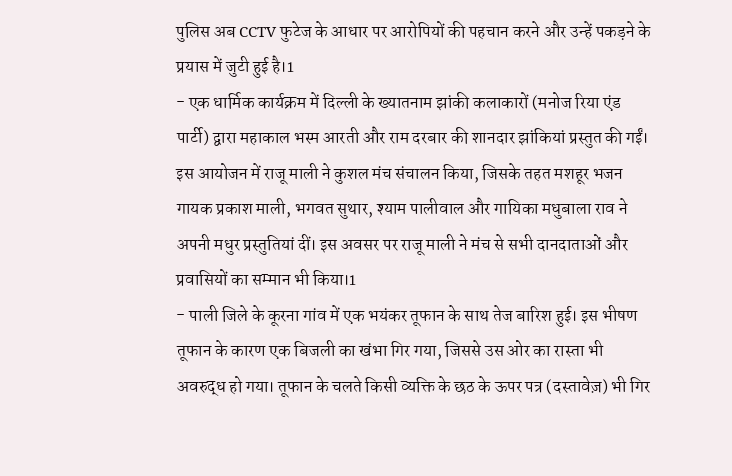पुलिस अब CCTV फुटेज के आधार पर आरोपियों की पहचान करने और उन्हें पकड़ने के प्रयास में जुटी हुई है।1
- एक धार्मिक कार्यक्रम में दिल्ली के ख्यातनाम झांकी कलाकारों (मनोज रिया एंड पार्टी) द्वारा महाकाल भस्म आरती और राम दरबार की शानदार झांकियां प्रस्तुत की गईं। इस आयोजन में राजू माली ने कुशल मंच संचालन किया, जिसके तहत मशहूर भजन गायक प्रकाश माली, भगवत सुथार, श्याम पालीवाल और गायिका मधुबाला राव ने अपनी मधुर प्रस्तुतियां दीं। इस अवसर पर राजू माली ने मंच से सभी दानदाताओं और प्रवासियों का सम्मान भी किया।1
- पाली जिले के कूरना गांव में एक भयंकर तूफान के साथ तेज बारिश हुई। इस भीषण तूफान के कारण एक बिजली का खंभा गिर गया, जिससे उस ओर का रास्ता भी अवरुद्ध हो गया। तूफान के चलते किसी व्यक्ति के छठ के ऊपर पत्र (दस्तावेज़) भी गिर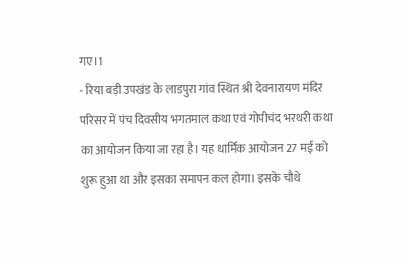गए।1
- रिया बड़ी उपखंड के लाडपुरा गांव स्थित श्री देवनारायण मंदिर परिसर में पंच दिवसीय भगतमाल कथा एवं गोपीचंद भरथरी कथा का आयोजन किया जा रहा है। यह धार्मिक आयोजन 27 मई को शुरू हुआ था और इसका समापन कल होगा। इसके चौथे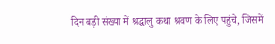दिन बड़ी संख्या में श्रद्धालु कथा श्रवण के लिए पहुंचे, जिसमें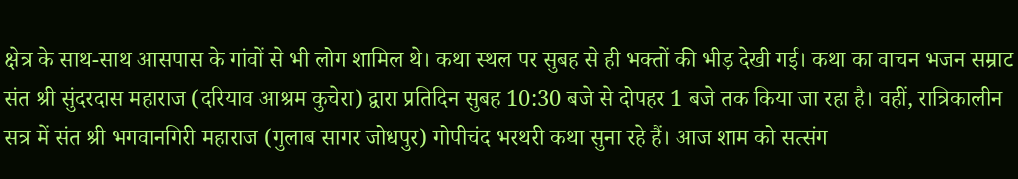क्षेत्र के साथ-साथ आसपास के गांवों से भी लोग शामिल थे। कथा स्थल पर सुबह से ही भक्तों की भीड़ देखी गई। कथा का वाचन भजन सम्राट संत श्री सुंदरदास महाराज (दरियाव आश्रम कुचेरा) द्वारा प्रतिदिन सुबह 10:30 बजे से दोपहर 1 बजे तक किया जा रहा है। वहीं, रात्रिकालीन सत्र में संत श्री भगवानगिरी महाराज (गुलाब सागर जोधपुर) गोपीचंद भरथरी कथा सुना रहे हैं। आज शाम को सत्संग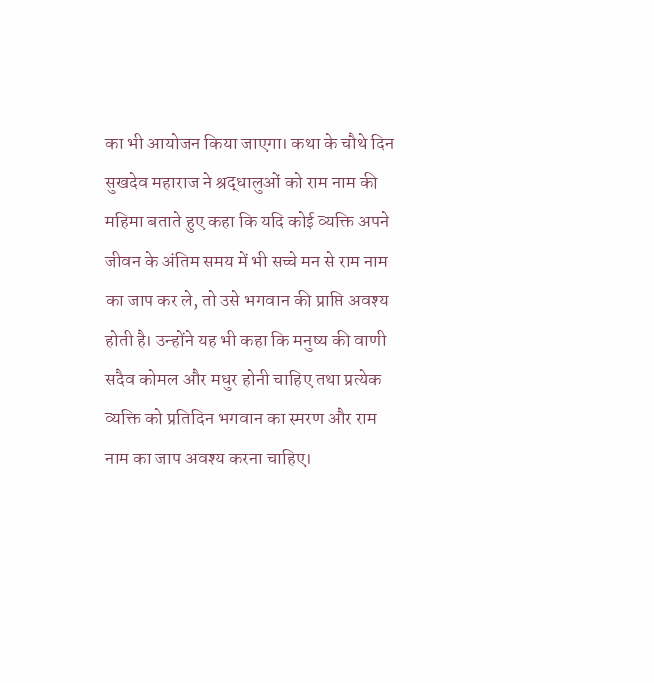का भी आयोजन किया जाएगा। कथा के चौथे दिन सुखदेव महाराज ने श्रद्धालुओं को राम नाम की महिमा बताते हुए कहा कि यदि कोई व्यक्ति अपने जीवन के अंतिम समय में भी सच्चे मन से राम नाम का जाप कर ले, तो उसे भगवान की प्राप्ति अवश्य होती है। उन्होंने यह भी कहा कि मनुष्य की वाणी सदैव कोमल और मधुर होनी चाहिए तथा प्रत्येक व्यक्ति को प्रतिदिन भगवान का स्मरण और राम नाम का जाप अवश्य करना चाहिए।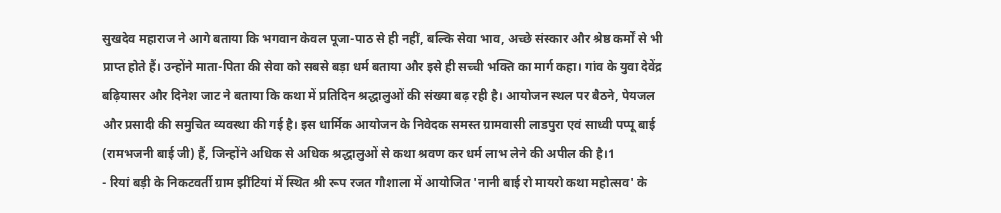सुखदेव महाराज ने आगे बताया कि भगवान केवल पूजा-पाठ से ही नहीं, बल्कि सेवा भाव, अच्छे संस्कार और श्रेष्ठ कर्मों से भी प्राप्त होते हैं। उन्होंने माता-पिता की सेवा को सबसे बड़ा धर्म बताया और इसे ही सच्ची भक्ति का मार्ग कहा। गांव के युवा देवेंद्र बढ़ियासर और दिनेश जाट ने बताया कि कथा में प्रतिदिन श्रद्धालुओं की संख्या बढ़ रही है। आयोजन स्थल पर बैठने, पेयजल और प्रसादी की समुचित व्यवस्था की गई है। इस धार्मिक आयोजन के निवेदक समस्त ग्रामवासी लाडपुरा एवं साध्वी पप्पू बाई (रामभजनी बाई जी) हैं, जिन्होंने अधिक से अधिक श्रद्धालुओं से कथा श्रवण कर धर्म लाभ लेने की अपील की है।1
- रियां बड़ी के निकटवर्ती ग्राम झींटियां में स्थित श्री रूप रजत गौशाला में आयोजित 'नानी बाई रो मायरो कथा महोत्सव' के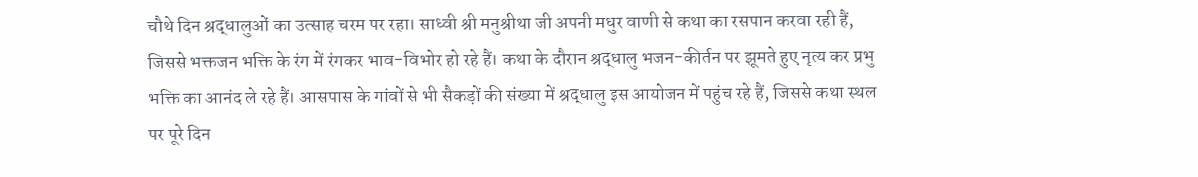चौथे दिन श्रद्धालुओं का उत्साह चरम पर रहा। साध्वी श्री मनुश्रीथा जी अपनी मधुर वाणी से कथा का रसपान करवा रही हैं, जिससे भक्तजन भक्ति के रंग में रंगकर भाव-विभोर हो रहे हैं। कथा के दौरान श्रद्धालु भजन-कीर्तन पर झूमते हुए नृत्य कर प्रभु भक्ति का आनंद ले रहे हैं। आसपास के गांवों से भी सैकड़ों की संख्या में श्रद्धालु इस आयोजन में पहुंच रहे हैं, जिससे कथा स्थल पर पूरे दिन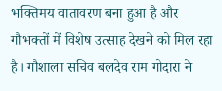भक्तिमय वातावरण बना हुआ है और गौभक्तों में विशेष उत्साह देखने को मिल रहा है। गौशाला सचिव बलदेव राम गोदारा ने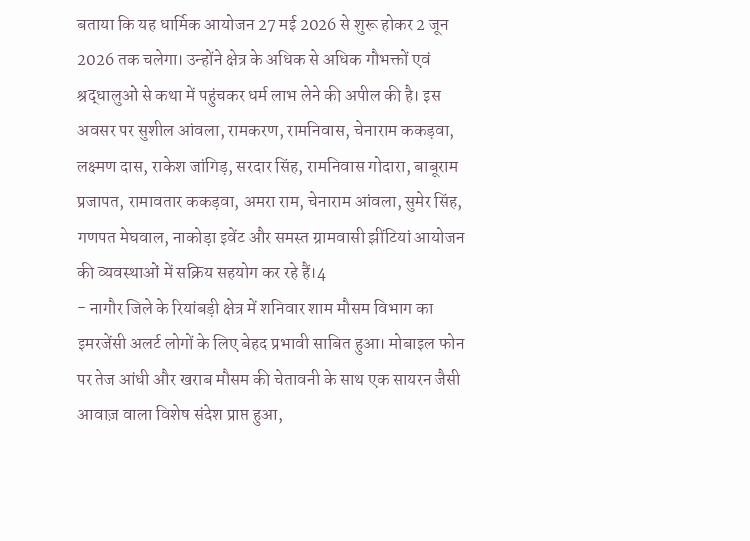बताया कि यह धार्मिक आयोजन 27 मई 2026 से शुरू होकर 2 जून 2026 तक चलेगा। उन्होंने क्षेत्र के अधिक से अधिक गौभक्तों एवं श्रद्धालुओं से कथा में पहुंचकर धर्म लाभ लेने की अपील की है। इस अवसर पर सुशील आंवला, रामकरण, रामनिवास, चेनाराम ककड़वा, लक्ष्मण दास, राकेश जांगिड़, सरदार सिंह, रामनिवास गोदारा, बाबूराम प्रजापत, रामावतार ककड़वा, अमरा राम, चेनाराम आंवला, सुमेर सिंह, गणपत मेघवाल, नाकोड़ा इवेंट और समस्त ग्रामवासी झींटियां आयोजन की व्यवस्थाओं में सक्रिय सहयोग कर रहे हैं।4
- नागौर जिले के रियांबड़ी क्षेत्र में शनिवार शाम मौसम विभाग का इमरजेंसी अलर्ट लोगों के लिए बेहद प्रभावी साबित हुआ। मोबाइल फोन पर तेज आंधी और खराब मौसम की चेतावनी के साथ एक सायरन जैसी आवाज़ वाला विशेष संदेश प्राप्त हुआ,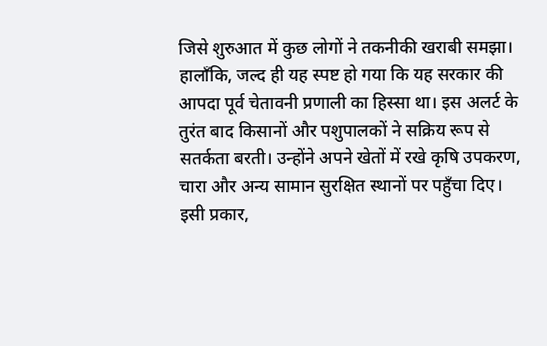जिसे शुरुआत में कुछ लोगों ने तकनीकी खराबी समझा। हालाँकि, जल्द ही यह स्पष्ट हो गया कि यह सरकार की आपदा पूर्व चेतावनी प्रणाली का हिस्सा था। इस अलर्ट के तुरंत बाद किसानों और पशुपालकों ने सक्रिय रूप से सतर्कता बरती। उन्होंने अपने खेतों में रखे कृषि उपकरण, चारा और अन्य सामान सुरक्षित स्थानों पर पहुँचा दिए। इसी प्रकार,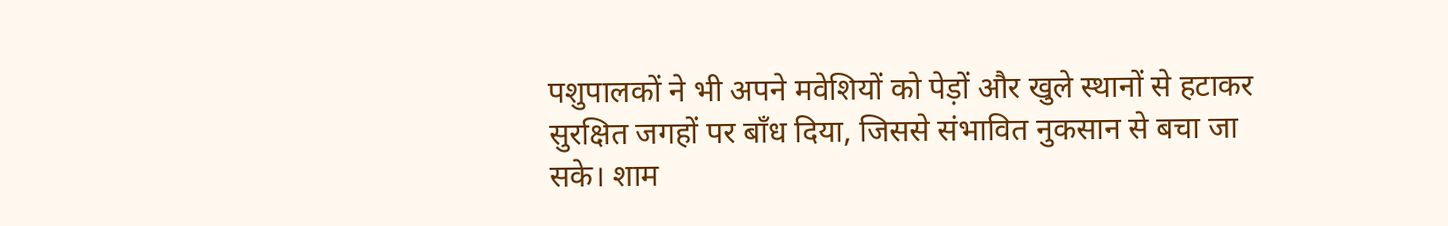पशुपालकों ने भी अपने मवेशियों को पेड़ों और खुले स्थानों से हटाकर सुरक्षित जगहों पर बाँध दिया, जिससे संभावित नुकसान से बचा जा सके। शाम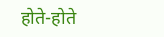होते-होते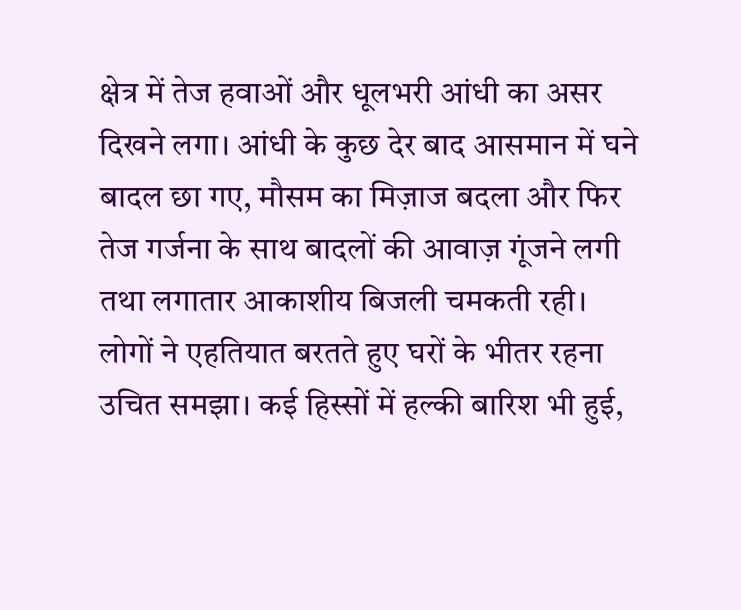क्षेत्र में तेज हवाओं और धूलभरी आंधी का असर दिखने लगा। आंधी के कुछ देर बाद आसमान में घने बादल छा गए, मौसम का मिज़ाज बदला और फिर तेज गर्जना के साथ बादलों की आवाज़ गूंजने लगी तथा लगातार आकाशीय बिजली चमकती रही। लोगों ने एहतियात बरतते हुए घरों के भीतर रहना उचित समझा। कई हिस्सों में हल्की बारिश भी हुई,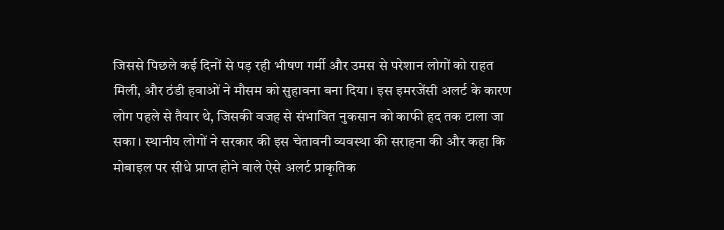जिससे पिछले कई दिनों से पड़ रही भीषण गर्मी और उमस से परेशान लोगों को राहत मिली, और ठंडी हवाओं ने मौसम को सुहावना बना दिया। इस इमरजेंसी अलर्ट के कारण लोग पहले से तैयार थे, जिसकी वजह से संभावित नुकसान को काफी हद तक टाला जा सका। स्थानीय लोगों ने सरकार की इस चेतावनी व्यवस्था की सराहना की और कहा कि मोबाइल पर सीधे प्राप्त होने वाले ऐसे अलर्ट प्राकृतिक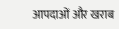आपदाओं और खराब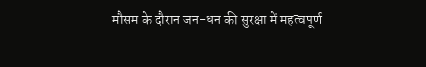मौसम के दौरान जन-धन की सुरक्षा में महत्वपूर्ण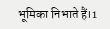भूमिका निभाते हैं।1